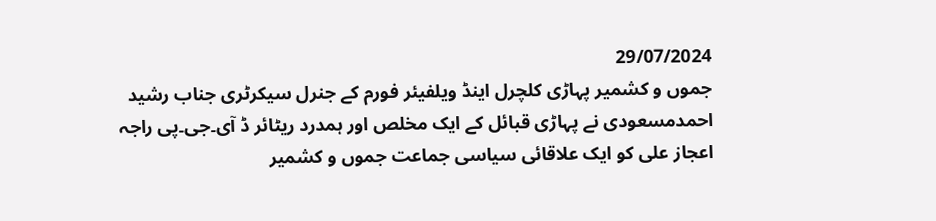29/07/2024
جموں و کشمیر پہاڑی کلچرل اینڈ ویلفیئر فورم کے جنرل سیکرٹری جناب رشید احمدمسعودی نے پہاڑی قبائل کے ایک مخلص اور ہمدرد ریٹائر ڈ آی۔جی۔پی راجہ اعجاز علی کو ایک علاقائی سیاسی جماعت جموں و کشمیر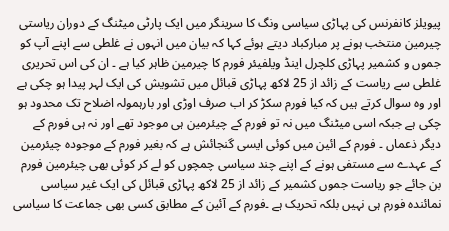پیویلز کانفرنس کی پہاڑی سیاسی ونگ کا سرینگر میں ایک پارٹی میٹنگ کے دوران ریاستی چیرمین منتخب ہونے پر مبارکباد دیتے ہوئے کہا کہ بیان میں انہوں نے غلطی سے اپنے آپ کو جموں و کشمیر پہاڑی کلچرل اینڈ ویلفیئر فورم کا چیرمین ظاہر کیا ہے ۔ ان کی اس تحریری غلطی سے ریاست کے زائد از 25 لاکھ پہاڑی قبائل میں تشویش کی ایک لہر پیدا ہو چکی ہے اور وہ سوال کرتے ہیں کہ کیا فورم سکڑ کر اب صرف اوڑی اور بارہمولہ اضلاح تک محدود ہو چکی ہے جبکہ اسی میٹنگ میں نہ تو فورم کے چیئرمین ہی موجود تھے اور نہ ہی فورم کے دیگر ذعماں ۔ فورم کے ائین میں کوئی ایسی گنجائش ہے کہ بغیر فورم کے موجودہ چیئرمین کے عہدے سے مستفی ہونے کے اپنے چند سیاسی چمچوں کو لے کر کوئی بھی چیئرمین فورم بن جائے جو ریاست جموں کشمیر کے زائد از 25 لاکھ پہاڑی قبائل کی ایک غیر سیاسی نمائندہ فورم ہی نہیں بلکہ تحریک ہے ۔فورم کے آئین کے مطابق کسی بھی جماعت کا سیاسی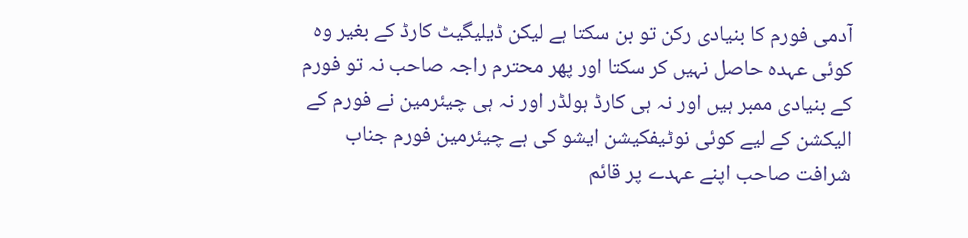آدمی فورم کا بنیادی رکن تو بن سکتا ہے لیکن ڈیلیگیٹ کارڈ کے بغیر وہ کوئی عہدہ حاصل نہیں کر سکتا اور پھر محترم راجہ صاحب نہ تو فورم کے بنیادی ممبر ہیں اور نہ ہی کارڈ ہولڈر اور نہ ہی چیئرمین نے فورم کے الیکشن کے لیے کوئی نوٹیفکیشن ایشو کی ہے چیئرمین فورم جناب شرافت صاحب اپنے عہدے پر قائم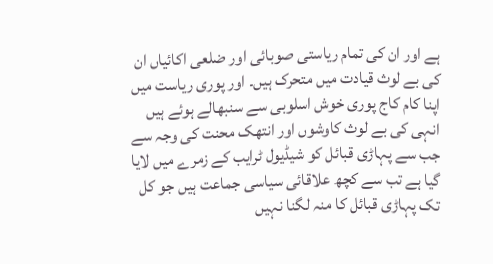ہے اور ان کی تمام ریاستی صوبائی اور ضلعی اکائیاں ان کی بے لوث قیادت میں متحرک ہیں۔ اور پوری ریاست میں اپنا کام کاج پوری خوش اسلوبی سے سنبھالے ہوئے ہیں انہی کی بے لوث کاوشوں اور انتھک محنت کی وجہ سے جب سے پہاڑی قبائل کو شیڈیول ٹرایب کے زمرے میں لایا گیا ہے تب سے کچھ علاقائی سیاسی جماعت ہیں جو کل تک پہاڑی قبائل کا منہ لگنا نہیں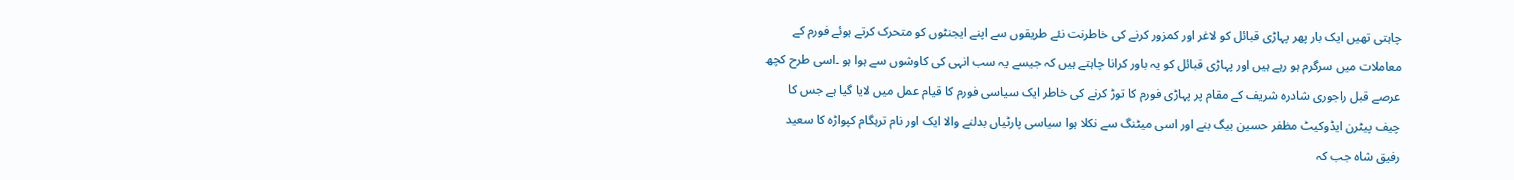چاہتی تھیں ایک بار پھر پہاڑی قبائل کو لاغر اور کمزور کرنے کی خاطرنت نئے طریقوں سے اپنے ایجنٹوں کو متحرک کرتے ہوئے فورم کے معاملات میں سرگرم ہو رہے ہیں اور پہاڑی قبائل کو یہ باور کرانا چاہتے ہیں کہ جیسے یہ سب انہی کی کاوشوں سے ہوا ہو ۔اسی طرح کچھ عرصے قبل راجوری شادرہ شریف کے مقام پر پہاڑی فورم کا توڑ کرنے کی خاطر ایک سیاسی فورم کا قیام عمل میں لایا گیا ہے جس کا چیف پیٹرن ایڈوکیٹ مظفر حسین بیگ بنے اور اسی میٹنگ سے نکلا ہوا سیاسی پارٹیاں بدلنے والا ایک اور نام ترہگام کپواڑہ کا سعید رفیق شاہ جب کہ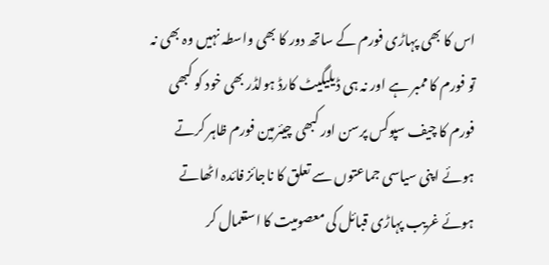اس کا بھی پہاڑی فورم کے ساتھ دور کا بھی واسطہ نہیں وہ بھی نہ تو فورم کا ممبر ہے اور نہ ہی ڈیلیگیٹ کارڈ ہولڈر بھی خود کو کبھی فورم کا چیف سپوکس پرسن اور کبھی چیئرمین فورم ظاہر کرتے ہوئے اپنی سیاسی جماعتوں سے تعلق کا ناجائز فائدہ اٹھاتے ہوئے غریب پہاڑی قبائل کی معصومیت کا استعمال کر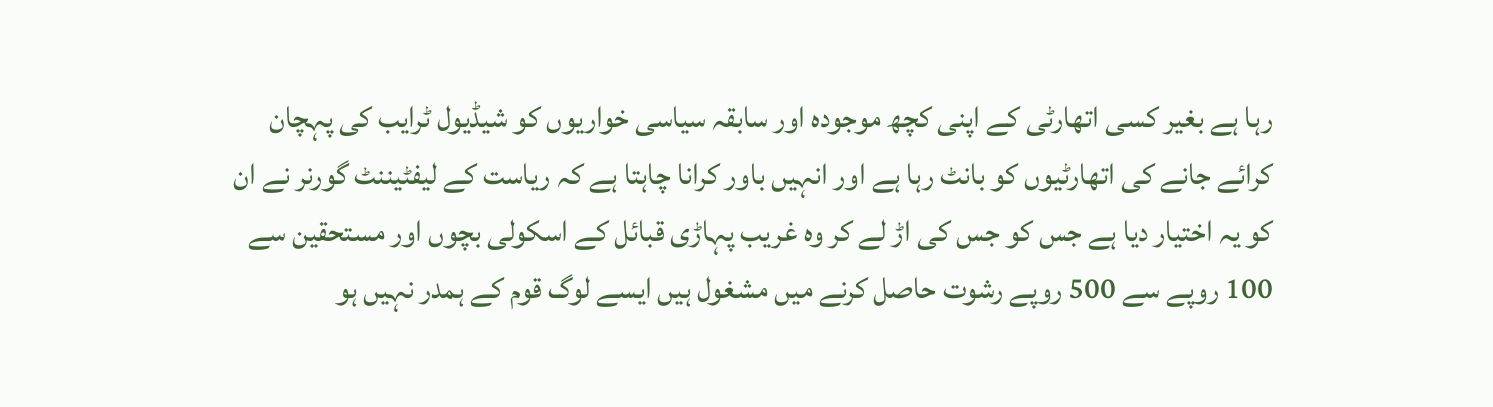رہا ہے بغیر کسی اتھارٹی کے اپنی کچھ موجودہ اور سابقہ سیاسی خواریوں کو شیڈیول ٹرایب کی پہچان کرائے جانے کی اتھارٹیوں کو بانٹ رہا ہے اور انہیں باور کرانا چاہتا ہے کہ ریاست کے لیفٹیننٹ گورنر نے ان کو یہ اختیار دیا ہے جس کو جس کی اڑ لے کر وہ غریب پہاڑی قبائل کے اسکولی بچوں اور مستحقین سے 100 روپے سے 500 روپے رشوت حاصل کرنے میں مشغول ہیں ایسے لوگ قوم کے ہمدر نہیں ہو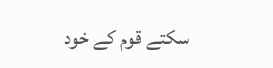سکتے قوم کے خود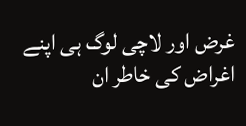غرض اور لاچی لوگ ہی اپنے اغراض کی خاطر ان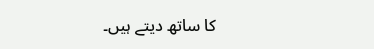کا ساتھ دیتے ہیں۔